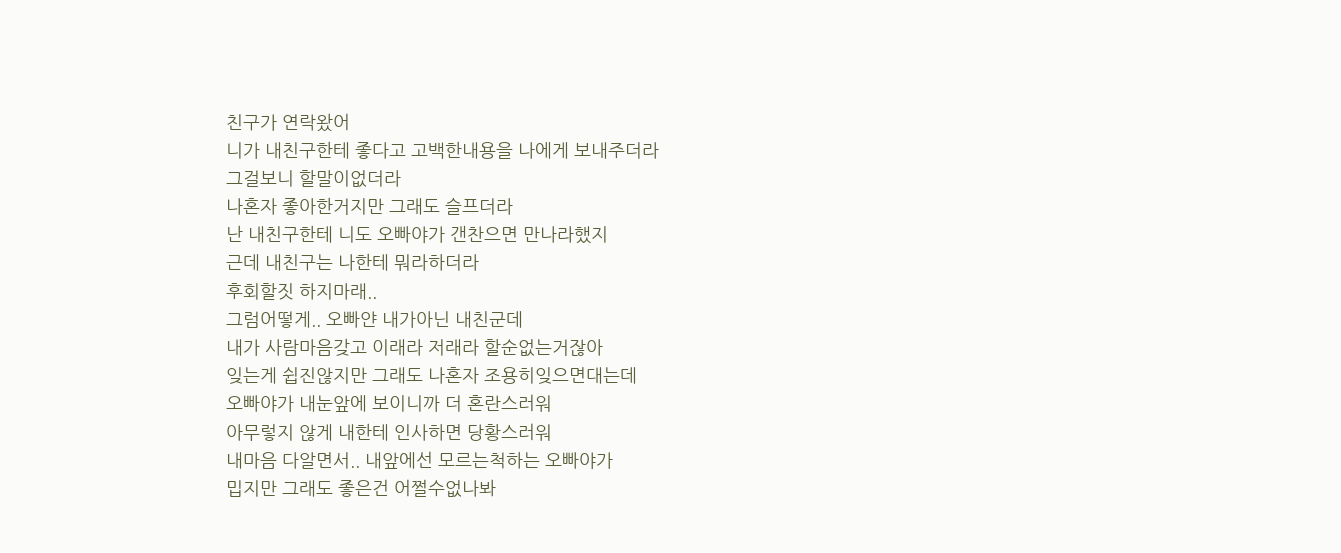친구가 연락왔어
니가 내친구한테 좋다고 고백한내용을 나에게 보내주더라
그걸보니 할말이없더라
나혼자 좋아한거지만 그래도 슬프더라
난 내친구한테 니도 오빠야가 갠찬으면 만나라했지
근데 내친구는 나한테 뭐라하더라
후회할짓 하지마래..
그럼어떻게.. 오빠얀 내가아닌 내친군데
내가 사람마음갖고 이래라 저래라 할순없는거잖아
잊는게 쉽진않지만 그래도 나혼자 조용히잊으면대는데
오빠야가 내눈앞에 보이니까 더 혼란스러워
아무렇지 않게 내한테 인사하면 당황스러워
내마음 다알면서.. 내앞에선 모르는척하는 오빠야가
밉지만 그래도 좋은건 어쩔수없나봐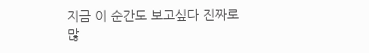지금 이 순간도 보고싶다 진짜로
많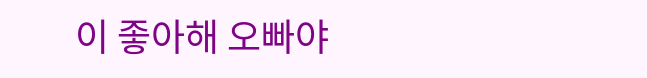이 좋아해 오빠야